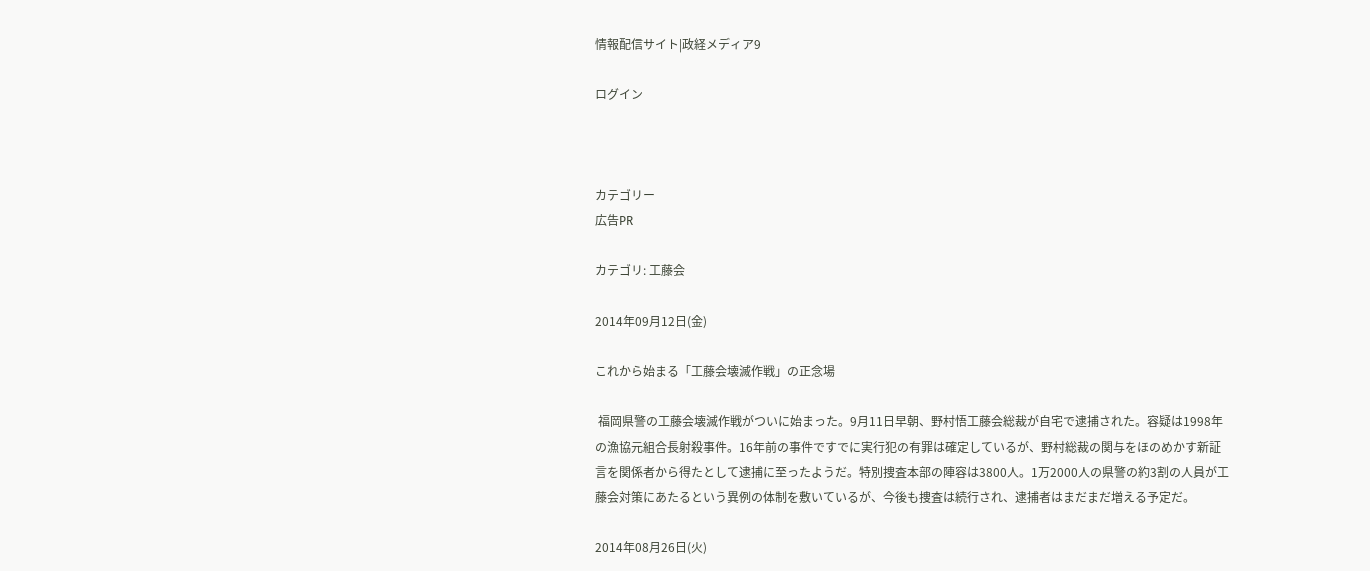情報配信サイト|政経メディア9

ログイン



カテゴリー
広告PR

カテゴリ: 工藤会

2014年09月12日(金)

これから始まる「工藤会壊滅作戦」の正念場

 福岡県警の工藤会壊滅作戦がついに始まった。9月11日早朝、野村悟工藤会総裁が自宅で逮捕された。容疑は1998年の漁協元組合長射殺事件。16年前の事件ですでに実行犯の有罪は確定しているが、野村総裁の関与をほのめかす新証言を関係者から得たとして逮捕に至ったようだ。特別捜査本部の陣容は3800人。1万2000人の県警の約3割の人員が工藤会対策にあたるという異例の体制を敷いているが、今後も捜査は続行され、逮捕者はまだまだ増える予定だ。

2014年08月26日(火)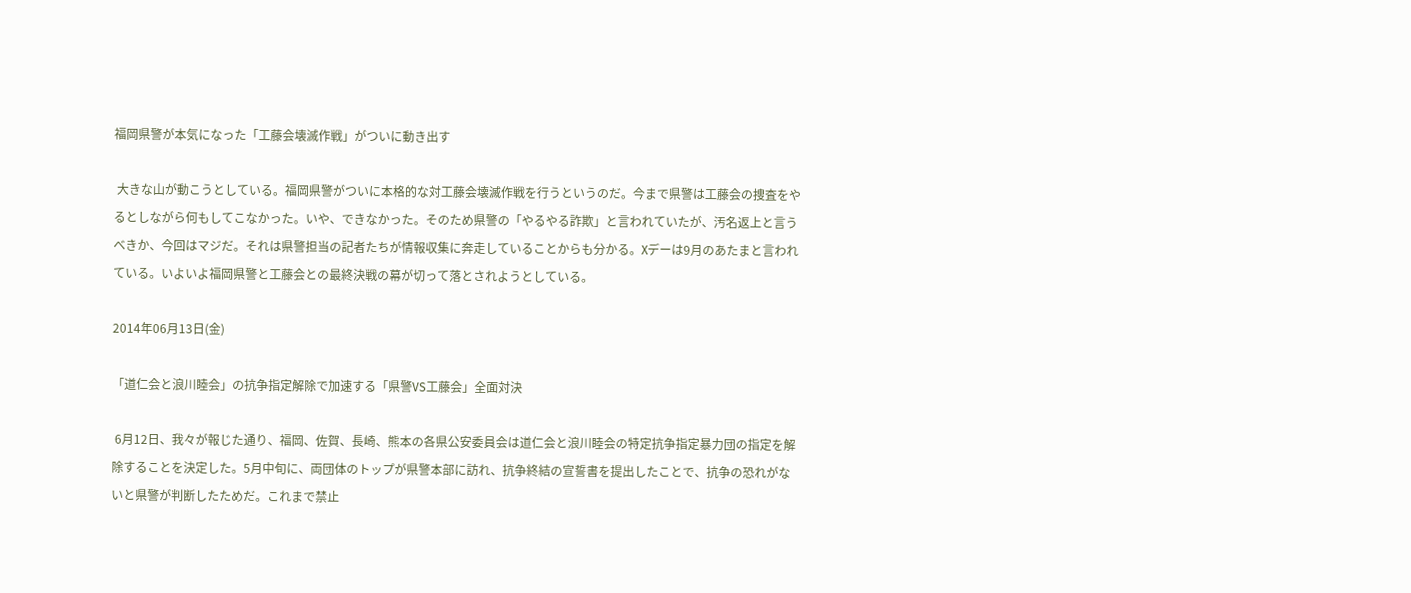福岡県警が本気になった「工藤会壊滅作戦」がついに動き出す

 大きな山が動こうとしている。福岡県警がついに本格的な対工藤会壊滅作戦を行うというのだ。今まで県警は工藤会の捜査をやるとしながら何もしてこなかった。いや、できなかった。そのため県警の「やるやる詐欺」と言われていたが、汚名返上と言うべきか、今回はマジだ。それは県警担当の記者たちが情報収集に奔走していることからも分かる。Xデーは9月のあたまと言われている。いよいよ福岡県警と工藤会との最終決戦の幕が切って落とされようとしている。

2014年06月13日(金)

「道仁会と浪川睦会」の抗争指定解除で加速する「県警VS工藤会」全面対決

 6月12日、我々が報じた通り、福岡、佐賀、長崎、熊本の各県公安委員会は道仁会と浪川睦会の特定抗争指定暴力団の指定を解除することを決定した。5月中旬に、両団体のトップが県警本部に訪れ、抗争終結の宣誓書を提出したことで、抗争の恐れがないと県警が判断したためだ。これまで禁止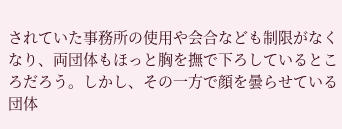されていた事務所の使用や会合なども制限がなくなり、両団体もほっと胸を撫で下ろしているところだろう。しかし、その一方で顔を曇らせている団体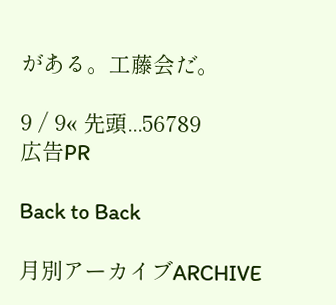がある。工藤会だ。

9 / 9« 先頭...56789
広告PR

Back to Back

月別アーカイブARCHIVE